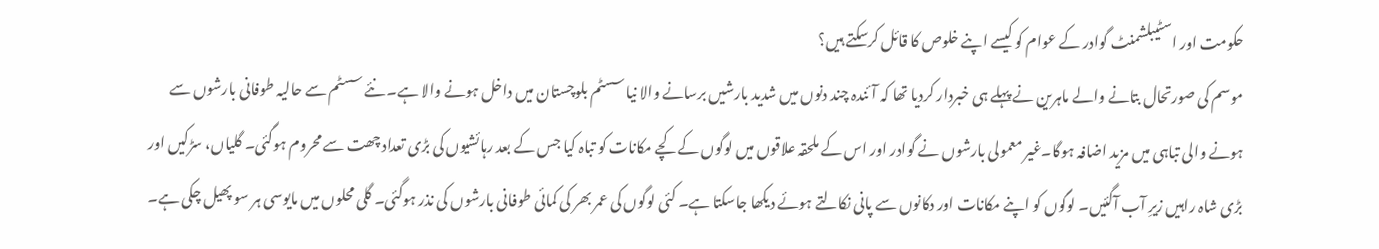حکومت اور اسٹیبلشمنٹ گوادر کے عوام کو کیسے اپنے خلوص کا قائل کرسکتے ہیں؟
موسم کی صورتحال بتانے والے ماہرین نے پہلے ہی خبردار کردیا تھا کہ آئندہ چند دنوں میں شدید بارشیں برسانے والا نیا سسٹم بلوچستان میں داخل ہونے والا ہے۔ نئے سسٹم سے حالیہ طوفانی بارشوں سے ہونے والی تباہی میں مزید اضافہ ہوگا۔غیر معمولی بارشوں نے گوادر اور اس کے ملحقہ علاقوں میں لوگوں کے کچے مکانات کو تباہ کیا جس کے بعد رہائشیوں کی بڑی تعداد چھت سے محروم ہوگئی۔ گلیاں، سڑکیں اور بڑی شاہ راہیں زیرِ آب آگئیں۔ لوگوں کو اپنے مکانات اور دکانوں سے پانی نکالتے ہوئے دیکھا جاسکتا ہے۔ کئی لوگوں کی عمر بھر کی کمائی طوفانی بارشوں کی نذر ہوگئی۔ گلی محلوں میں مایوسی ہر سو پھیل چکی ہے۔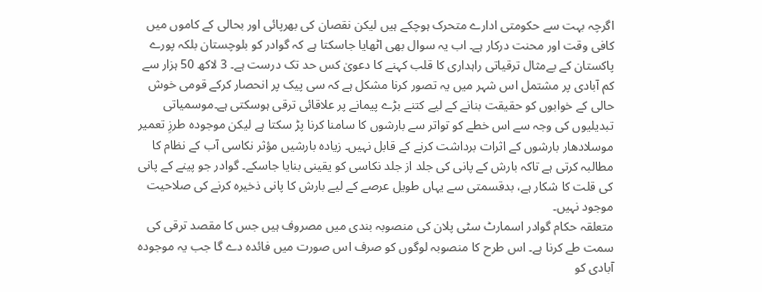اگرچہ بہت سے حکومتی ادارے متحرک ہوچکے ہیں لیکن نقصان کی بھرپائی اور بحالی کے کاموں میں کافی وقت اور محنت درکار ہے۔ اب یہ سوال بھی اٹھایا جاسکتا ہے کہ گوادر کو بلوچستان بلکہ پورے پاکستان کے بےمثال ترقیاتی راہداری کا قلب کہنے کا دعویٰ کس حد تک درست ہے۔ 3 لاکھ 50 ہزار سے کم آبادی پر مشتمل اس شہر میں یہ تصور کرنا مشکل ہے کہ سی پیک پر انحصار کرکے قومی خوش حالی کے خوابوں کو حقیقت بنانے کے لیے کتنے بڑے پیمانے پر علاقائی ترقی ہوسکتی ہے۔موسمیاتی تبدیلیوں کی وجہ سے اس خطے کو تواتر سے بارشوں کا سامنا کرنا پڑ سکتا ہے لیکن موجودہ طرزِ تعمیر موسلادھار بارشوں کے اثرات برداشت کرنے کے قابل نہیں۔ زیادہ بارشیں مؤثر نکاسی آب کے نظام کا مطالبہ کرتی ہے تاکہ بارش کے پانی کی جلد از جلد نکاسی کو یقینی بنایا جاسکے۔ گوادر جو پینے کے پانی کی قلت کا شکار ہے، بدقسمتی سے یہاں طویل عرصے کے لیے بارش کا پانی ذخیرہ کرنے کی صلاحیت موجود نہیں۔
متعلقہ حکام گوادر اسمارٹ سٹی پلان کی منصوبہ بندی میں مصروف ہیں جس کا مقصد ترقی کی سمت طے کرنا ہے۔ اس طرح کا منصوبہ لوگوں کو صرف اس صورت میں فائدہ دے گا جب یہ موجودہ آبادی کو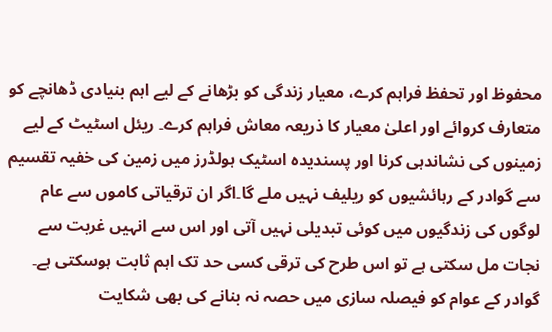محفوظ اور تحفظ فراہم کرے، معیار زندگی کو بڑھانے کے لیے اہم بنیادی ڈھانچے کو متعارف کروائے اور اعلیٰ معیار کا ذریعہ معاش فراہم کرے۔ ریئل اسٹیٹ کے لیے زمینوں کی نشاندہی کرنا اور پسندیدہ اسٹیک ہولڈرز میں زمین کی خفیہ تقسیم سے گوادر کے رہائشیوں کو ریلیف نہیں ملے گا۔اگر ان ترقیاتی کاموں سے عام لوگوں کی زندگیوں میں کوئی تبدیلی نہیں آتی اور اس سے انہیں غربت سے نجات مل سکتی ہے تو اس طرح کی ترقی کسی حد تک اہم ثابت ہوسکتی ہے۔
گوادر کے عوام کو فیصلہ سازی میں حصہ نہ بنانے کی بھی شکایت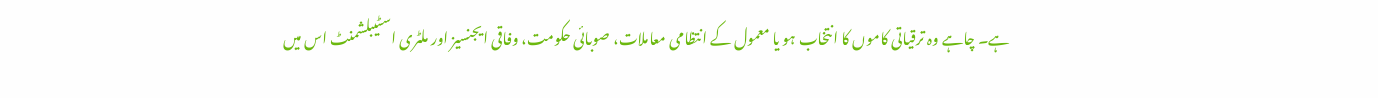ہے۔ چاہے وہ ترقیاتی کاموں کا انتخاب ہو یا معمول کے انتظامی معاملات، صوبائی حکومت، وفاقی ایجنسیز اور ملٹری اسٹیبلشمنٹ اس میں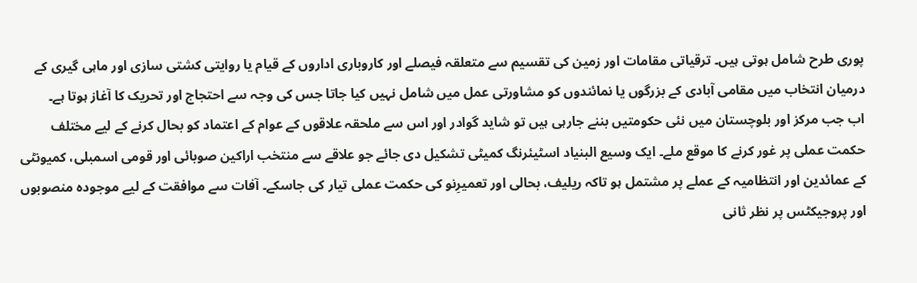پوری طرح شامل ہوتی ہیں۔ ترقیاتی مقامات اور زمین کی تقسیم سے متعلقہ فیصلے اور کاروباری اداروں کے قیام یا روایتی کشتی سازی اور ماہی گیری کے درمیان انتخاب میں مقامی آبادی کے بزرگوں یا نمائندوں کو مشاورتی عمل میں شامل نہیں کیا جاتا جس کی وجہ سے احتجاج اور تحریک کا آغاز ہوتا ہے۔
اب جب مرکز اور بلوچستان میں نئی حکومتیں بننے جارہی ہیں تو شاید گوادر اور اس سے ملحقہ علاقوں کے عوام کے اعتماد کو بحال کرنے کے لیے مختلف حکمت عملی پر غور کرنے کا موقع ملے۔ ایک وسیع البنیاد اسٹیئرنگ کمیٹی تشکیل دی جائے جو علاقے سے منتخب اراکین صوبائی اور قومی اسمبلی، کمیونٹی کے عمائدین اور انتظامیہ کے عملے پر مشتمل ہو تاکہ ریلیف، بحالی اور تعمیرِنو کی حکمت عملی تیار کی جاسکے۔ آفات سے موافقت کے لیے موجودہ منصوبوں اور پروجیکٹس پر نظر ثانی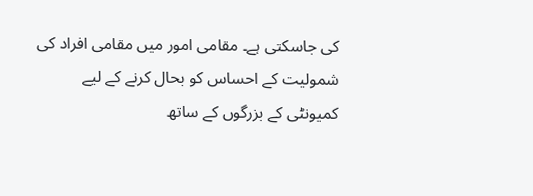کی جاسکتی ہے۔ مقامی امور میں مقامی افراد کی شمولیت کے احساس کو بحال کرنے کے لیے کمیونٹی کے بزرگوں کے ساتھ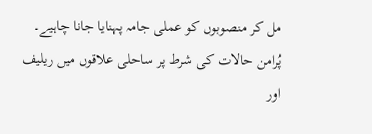مل کر منصوبوں کو عملی جامہ پہنایا جانا چاہیے۔
پُرامن حالات کی شرط پر ساحلی علاقوں میں ریلیف اور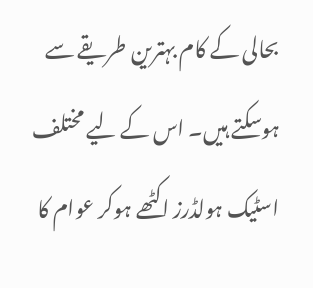بحالی کے کام بہترین طریقے سے ہوسکتے ہیں۔ اس کے لیے مختلف اسٹیک ہولڈرز اکٹھے ہوکر عوام کا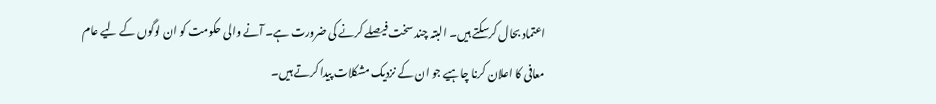اعتماد بحال کرسکتے ہیں۔ البتہ چند سخت فیصلے کرنے کی ضرورت ہے۔ آنے والی حکومت کو ان لوگوں کے لیے عام معافی کا اعلان کرنا چاہیے جو ان کے نزدیک مشکلات پیدا کرتے ہیں۔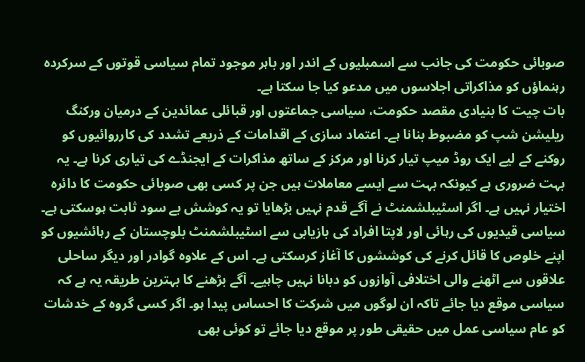صوبائی حکومت کی جانب سے اسمبلیوں کے اندر اور باہر موجود تمام سیاسی قوتوں کے سرکردہ رہنماؤں کو مذاکراتی اجلاسوں میں مدعو کیا جا سکتا ہے۔
بات چیت کا بنیادی مقصد حکومت، سیاسی جماعتوں اور قبائلی عمائدین کے درمیان ورکنگ ریلیشن شپ کو مضبوط بنانا ہے۔ اعتماد سازی کے اقدامات کے ذریعے تشدد کی کارروائیوں کو روکنے کے لیے ایک روڈ میپ تیار کرنا اور مرکز کے ساتھ مذاکرات کے ایجنڈے کی تیاری کرنا ہے۔ یہ بہت ضروری ہے کیونکہ بہت سے ایسے معاملات ہیں جن پر کسی بھی صوبائی حکومت کا دائرہ اختیار نہیں ہے۔ اگر اسٹیبلشمنٹ نے آگے قدم نہیں بڑھایا تو یہ کوشش بے سود ثابت ہوسکتی ہے۔
سیاسی قیدیوں کی رہائی اور لاپتا افراد کی بازیابی سے اسٹیبلشمنٹ بلوچستان کے رہائشیوں کو اپنے خلوص کا قائل کرنے کی کوششوں کا آغاز کرسکتی ہے۔ اس کے علاوہ گوادر اور دیگر ساحلی علاقوں سے اٹھنے والی اختلافی آوازوں کو دبانا نہیں چاہیے۔ آگے بڑھنے کا بہترین طریقہ یہ ہے کہ سیاسی موقع دیا جائے تاکہ ان لوگوں میں شرکت کا احساس پیدا ہو۔ اگر کسی گروہ کے خدشات کو عام سیاسی عمل میں حقیقی طور پر موقع دیا جائے تو کوئی بھی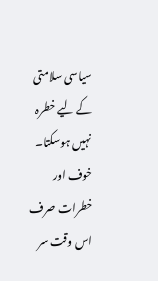سیاسی سلامتی کے لیے خطرہ نہیں ہوسکتا۔ خوف اور خطرات صرف اس وقت سر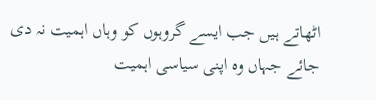اٹھاتے ہیں جب ایسے گروہوں کو وہاں اہمیت نہ دی جائے جہاں وہ اپنی سیاسی اہمیت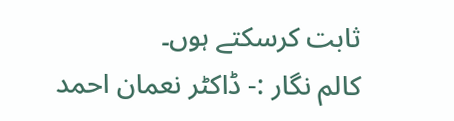ثابت کرسکتے ہوں۔
کالم نگار :- ڈاکٹر نعمان احمد